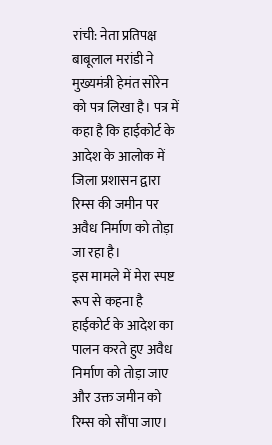रांची: नेता प्रतिपक्ष बाबूलाल मरांडी ने मुख्यमंत्री हेमंत सोरेन को पत्र लिखा है। पत्र में कहा है कि हाईकोर्ट के आदेश के आलोक में जिला प्रशासन द्वारा रिम्स की जमीन पर अवैध निर्माण को तोड़ा जा रहा है।
इस मामले में मेरा स्पष्ट रूप से कहना है हाईकोर्ट के आदेश का पालन करते हुए अवैध निर्माण को तोड़ा जाए और उक्त जमीन को रिम्स को सौंपा जाए।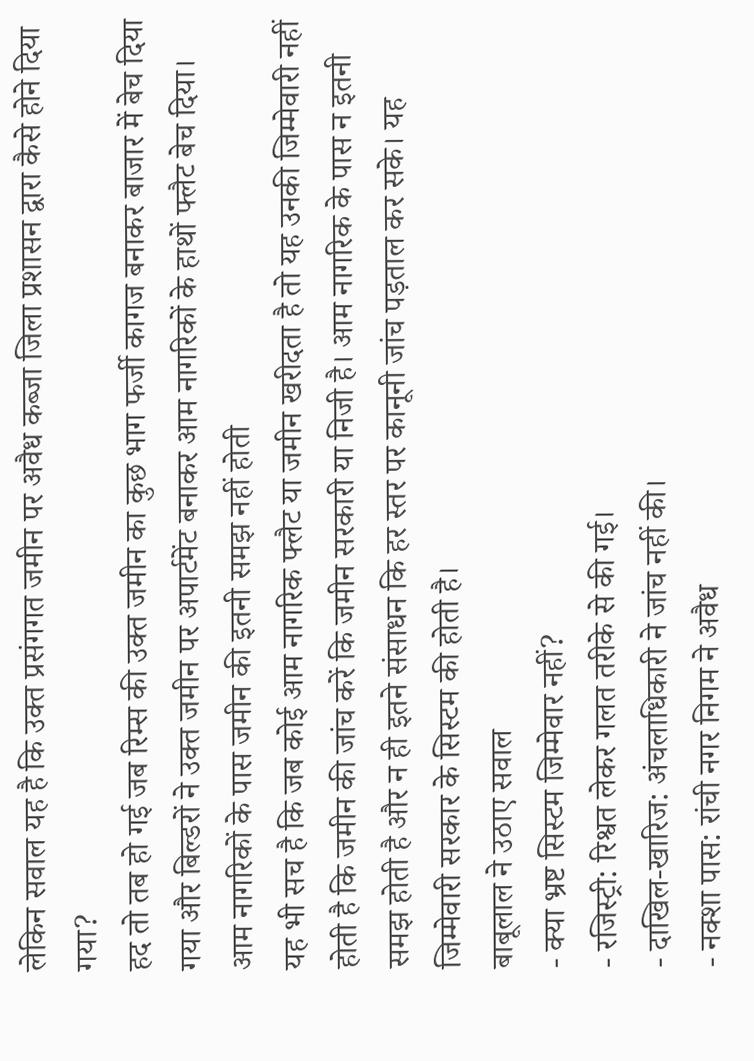लेकिन सवाल यह है कि उक्त प्रसंगगत जमीन पर अवैध कब्जा जिला प्रशासन द्वारा कैसे होने दिया गया?
हद तो तब हो गई जब रिम्स की उक्त जमीन का कुछ भाग फर्जी कागज बनाकर बाजार में बेच दिया गया और बिल्डरों ने उक्त जमीन पर अपार्टमेंट बनाकर आम नागरिकों के हाथों फ्लैट बेच दिया।
आम नागरिकों के पास जमीन की इतनी समझ नहीं होती
यह भी सच है कि जब कोई आम नागरिक फ्लैट या जमीन खरीदता है तो यह उनकी जिम्मेवारी नहीं होती है कि जमीन की जांच करें कि जमीन सरकारी या निजी है। आम नागरिक के पास न इतनी समझ होती है और न ही इतने संसाधन कि हर स्तर पर कानूनी जांच पड़ताल कर सके। यह जिम्मेवारी सरकार के सिस्टम की होती है।
बाबूलाल ने उठाए सवाल
- क्या भ्रष्ट सिस्टम जिम्मेवार नहीं?
- रजिस्ट्री: रिश्वत लेकर गलत तरीके से की गई।
- दाखिल-खारिज: अंचलाधिकारी ने जांच नहीं की।
- नक्शा पास: रांची नगर निगम ने अवैध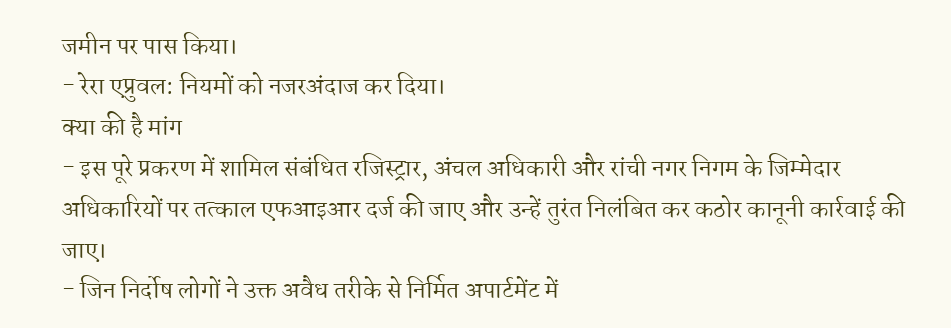जमीन पर पास किया।
- रेरा एप्रुवल: नियमों को नजरअंदाज कर दिया।
क्या की है मांग
- इस पूरे प्रकरण में शामिल संबंधित रजिस्ट्रार, अंचल अधिकारी और रांची नगर निगम के जिम्मेदार अधिकारियों पर तत्काल एफआइआर दर्ज की जाए और उन्हें तुरंत निलंबित कर कठोर कानूनी कार्रवाई की जाए।
- जिन निर्दोष लोगों ने उक्त अवैध तरीके से निर्मित अपार्टमेंट में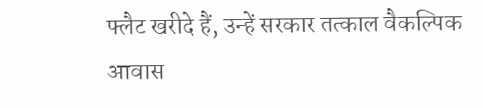फ्लैट खरीदे हैं, उन्हें सरकार तत्काल वैकल्पिक आवास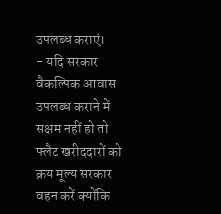उपलब्ध कराएं।
- यदि सरकार वैकल्पिक आवास उपलब्ध कराने में सक्षम नहीं हो तो फ्लैट खरीददारों को क्रय मूल्य सरकार वहन करें क्योंकि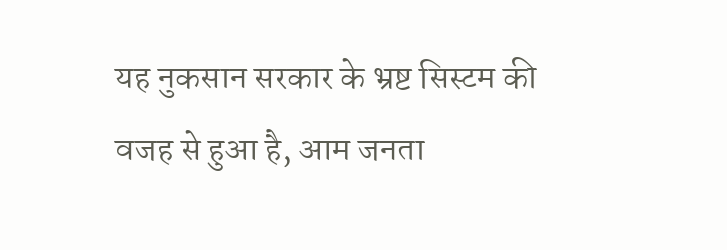यह नुकसान सरकार के भ्रष्ट सिस्टम की वजह से हुआ है, आम जनता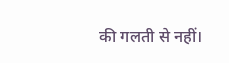की गलती से नहीं।